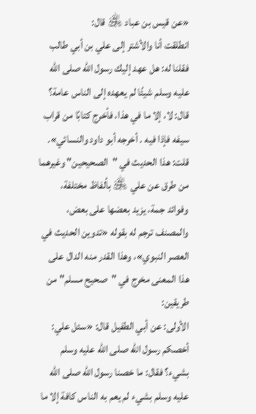«عن قيس بن عباد ﵁ قال:
انطلقت أنا والأشتر إلى علي بن أبي طالب فقلنا له: هل عهد إليك رسول الله صلى الله عليه وسلم شيئًا لم يعهده إلى الناس عامة؟ قال: لا، إلا ما في هذا، فأخرج كتابًا من قراب سيفه فإذا فيه . أخرجه أبو داود والنسائي».
قلت: هذا الحديث في "الصحيحين" وغيرهما من طرق عن علي ﵁ بألفاظ مختلفة، وفوائد جمة، يزيد بعضها على بعض، والمصنف ترجم له بقوله «تدوين الحديث في العصر النبوي»، وهذا القدر منه الدال على هذا المعنى مخرج في "صحيح مسلم" من طريقين:
الأولى: عن أبي الطفيل قال: «سئل علي: أخصكم رسول الله صلى الله عليه وسلم بشيء؟ فقال: ما خصنا رسول الله صلى الله عليه وسلم بشيء لم يعم به الناس كافة إلا ما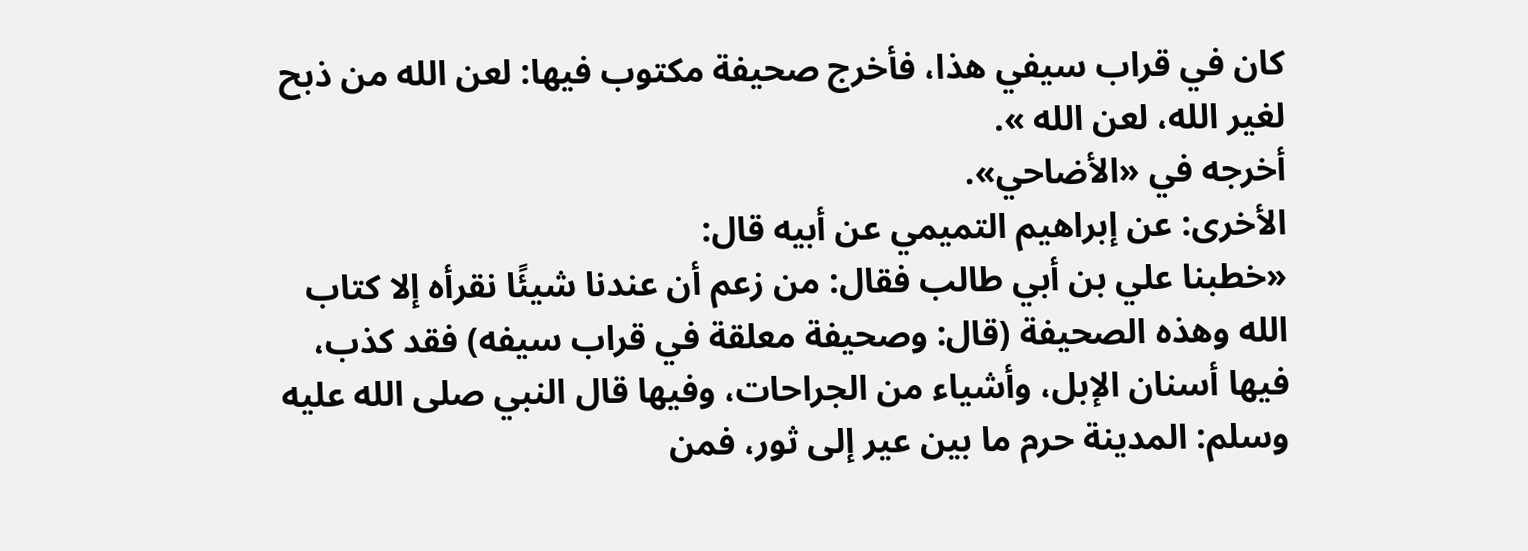كان في قراب سيفي هذا، فأخرج صحيفة مكتوب فيها: لعن الله من ذبح لغير الله، لعن الله ».
أخرجه في «الأضاحي».
الأخرى: عن إبراهيم التميمي عن أبيه قال:
«خطبنا علي بن أبي طالب فقال: من زعم أن عندنا شيئًا نقرأه إلا كتاب الله وهذه الصحيفة (قال: وصحيفة معلقة في قراب سيفه) فقد كذب، فيها أسنان الإبل، وأشياء من الجراحات، وفيها قال النبي صلى الله عليه وسلم: المدينة حرم ما بين عير إلى ثور، فمن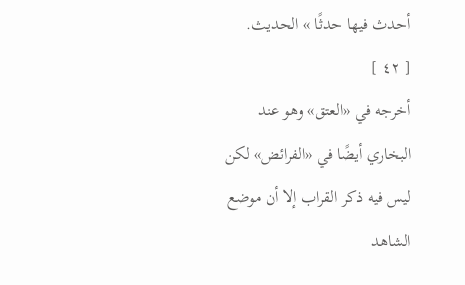أحدث فيها حدثًا » الحديث.
[ ٤٢ ]
أخرجه في «العتق» وهو عند البخاري أيضًا في «الفرائض» لكن ليس فيه ذكر القراب إلا أن موضع الشاهد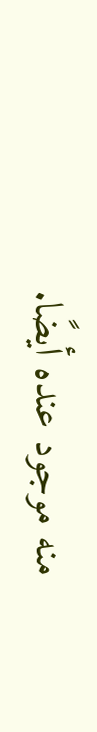منه موجود عنده أيضًا.